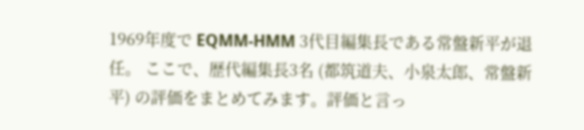1969年度で EQMM-HMM 3代目編集長である常盤新平が退任。 ここで、歴代編集長3名 (都筑道夫、小泉太郎、常盤新平) の評価をまとめてみます。評価と言っ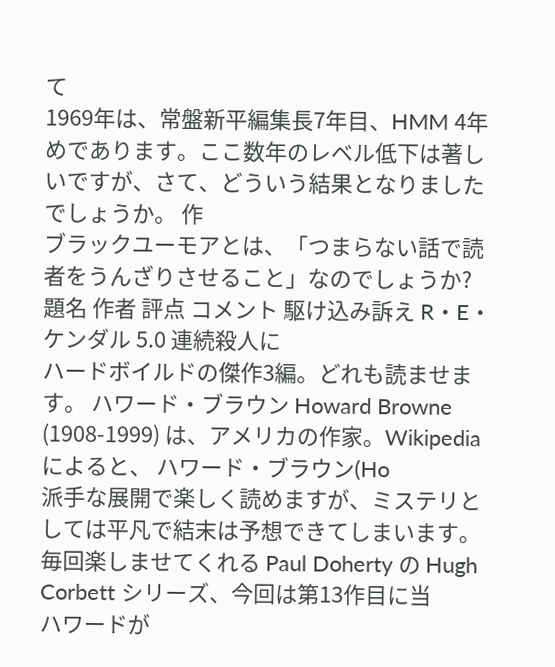て
1969年は、常盤新平編集長7年目、HMM 4年めであります。ここ数年のレベル低下は著しいですが、さて、どういう結果となりましたでしょうか。 作
ブラックユーモアとは、「つまらない話で読者をうんざりさせること」なのでしょうか? 題名 作者 評点 コメント 駆け込み訴え R・E・ケンダル 5.0 連続殺人に
ハードボイルドの傑作3編。どれも読ませます。 ハワード・ブラウン Howard Browne (1908-1999) は、アメリカの作家。Wikipediaによると、 ハワード・ブラウン(Ho
派手な展開で楽しく読めますが、ミステリとしては平凡で結末は予想できてしまいます。 毎回楽しませてくれる Paul Doherty の Hugh Corbett シリーズ、今回は第13作目に当
ハワードが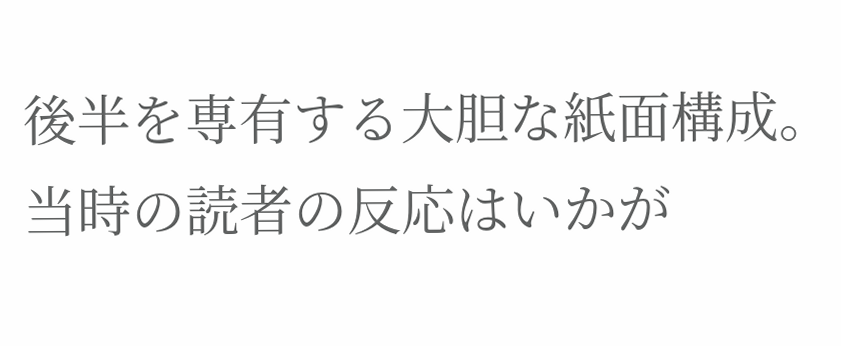後半を専有する大胆な紙面構成。当時の読者の反応はいかが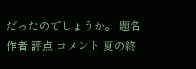だったのでしょうか。 題名 作者 評点 コメント 夏の終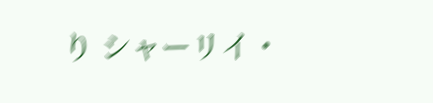り シャーリイ・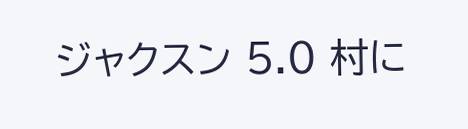ジャクスン 5.0 村に